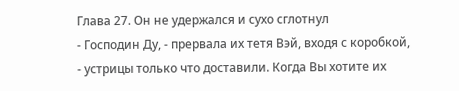Глава 27. Он не удержался и сухо сглотнул
- Господин Ду, - прервала их тетя Вэй, входя с коробкой, - устрицы только что доставили. Когда Вы хотите их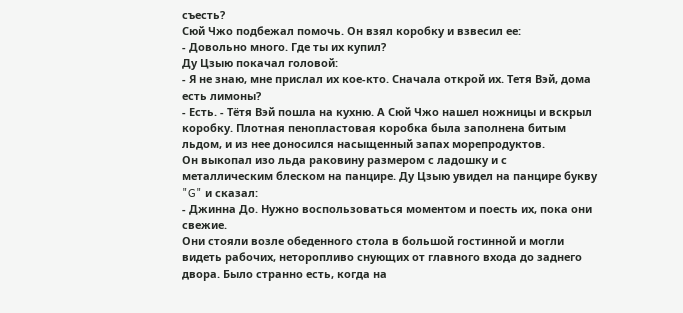съесть?
Сюй Чжо подбежал помочь. Он взял коробку и взвесил ее:
- Довольно много. Где ты их купил?
Ду Цзыю покачал головой:
- Я не знаю, мне прислал их кое-кто. Сначала открой их. Тетя Вэй, дома есть лимоны?
- Есть. - Тётя Вэй пошла на кухню. А Сюй Чжо нашел ножницы и вскрыл коробку. Плотная пенопластовая коробка была заполнена битым льдом, и из нее доносился насыщенный запах морепродуктов.
Он выкопал изо льда раковину размером с ладошку и с металлическим блеском на панцире. Ду Цзыю увидел на панцире букву "G" и сказал:
- Джинна До. Нужно воспользоваться моментом и поесть их, пока они свежие.
Они стояли возле обеденного стола в большой гостинной и могли видеть рабочих, неторопливо снующих от главного входа до заднего двора. Было странно есть, когда на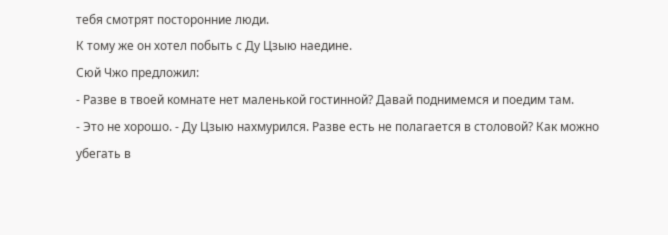тебя смотрят посторонние люди.
К тому же он хотел побыть с Ду Цзыю наедине.
Сюй Чжо предложил:
- Разве в твоей комнате нет маленькой гостинной? Давай поднимемся и поедим там.
- Это не хорошо. - Ду Цзыю нахмурился. Разве есть не полагается в столовой? Как можно убегать в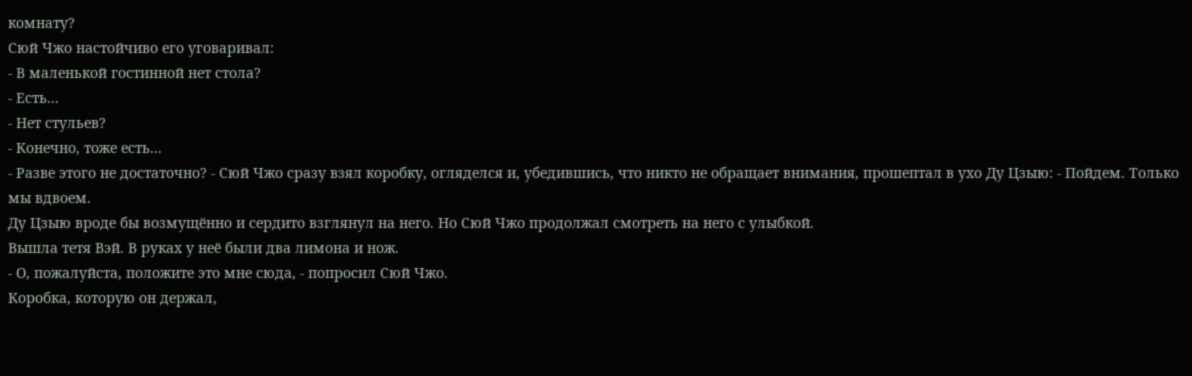комнату?
Сюй Чжо настойчиво его уговаривал:
- В маленькой гостинной нет стола?
- Есть...
- Нет стульев?
- Конечно, тоже есть...
- Разве этого не достаточно? - Сюй Чжо сразу взял коробку, огляделся и, убедившись, что никто не обращает внимания, прошептал в ухо Ду Цзыю: - Пойдем. Только мы вдвоем.
Ду Цзыю вроде бы возмущённо и сердито взглянул на него. Но Сюй Чжо продолжал смотреть на него с улыбкой.
Вышла тетя Вэй. В руках у неё были два лимона и нож.
- О, пожалуйста, положите это мне сюда, - попросил Сюй Чжо.
Коробка, которую он держал,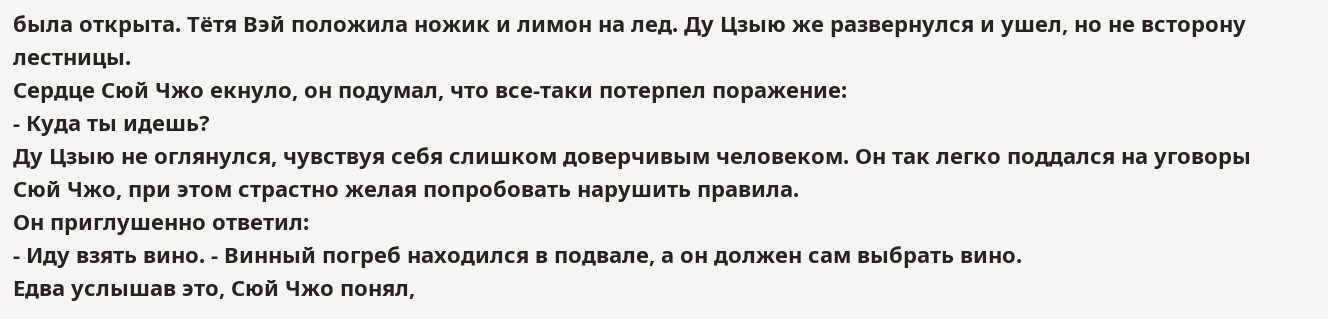была открыта. Тётя Вэй положила ножик и лимон на лед. Ду Цзыю же развернулся и ушел, но не всторону лестницы.
Сердце Сюй Чжо екнуло, он подумал, что все-таки потерпел поражение:
- Куда ты идешь?
Ду Цзыю не оглянулся, чувствуя себя слишком доверчивым человеком. Он так легко поддался на уговоры Сюй Чжо, при этом страстно желая попробовать нарушить правила.
Он приглушенно ответил:
- Иду взять вино. - Винный погреб находился в подвале, а он должен сам выбрать вино.
Едва услышав это, Сюй Чжо понял,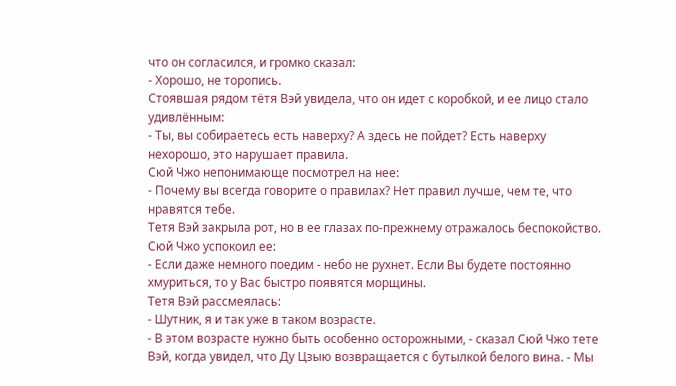что он согласился, и громко сказал:
- Хорошо, не торопись.
Стоявшая рядом тётя Вэй увидела, что он идет с коробкой, и ее лицо стало удивлённым:
- Ты, вы собираетесь есть наверху? А здесь не пойдет? Есть наверху нехорошо, это нарушает правила.
Сюй Чжо непонимающе посмотрел на нее:
- Почему вы всегда говорите о правилах? Нет правил лучше, чем те, что нравятся тебе.
Тетя Вэй закрыла рот, но в ее глазах по-прежнему отражалось беспокойство.
Сюй Чжо успокоил ее:
- Если даже немного поедим - небо не рухнет. Если Вы будете постоянно хмуриться, то у Вас быстро появятся морщины.
Тетя Вэй рассмеялась:
- Шутник, я и так уже в таком возрасте.
- В этом возрасте нужно быть особенно осторожными, - сказал Сюй Чжо тете Вэй, когда увидел, что Ду Цзыю возвращается с бутылкой белого вина. - Мы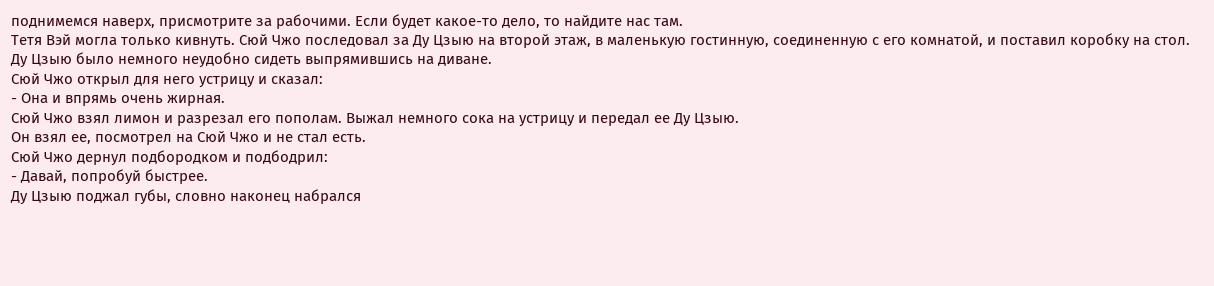поднимемся наверх, присмотрите за рабочими. Если будет какое-то дело, то найдите нас там.
Тетя Вэй могла только кивнуть. Сюй Чжо последовал за Ду Цзыю на второй этаж, в маленькую гостинную, соединенную с его комнатой, и поставил коробку на стол.
Ду Цзыю было немного неудобно сидеть выпрямившись на диване.
Сюй Чжо открыл для него устрицу и сказал:
- Она и впрямь очень жирная.
Сюй Чжо взял лимон и разрезал его пополам. Выжал немного сока на устрицу и передал ее Ду Цзыю.
Он взял ее, посмотрел на Сюй Чжо и не стал есть.
Сюй Чжо дернул подбородком и подбодрил:
- Давай, попробуй быстрее.
Ду Цзыю поджал губы, словно наконец набрался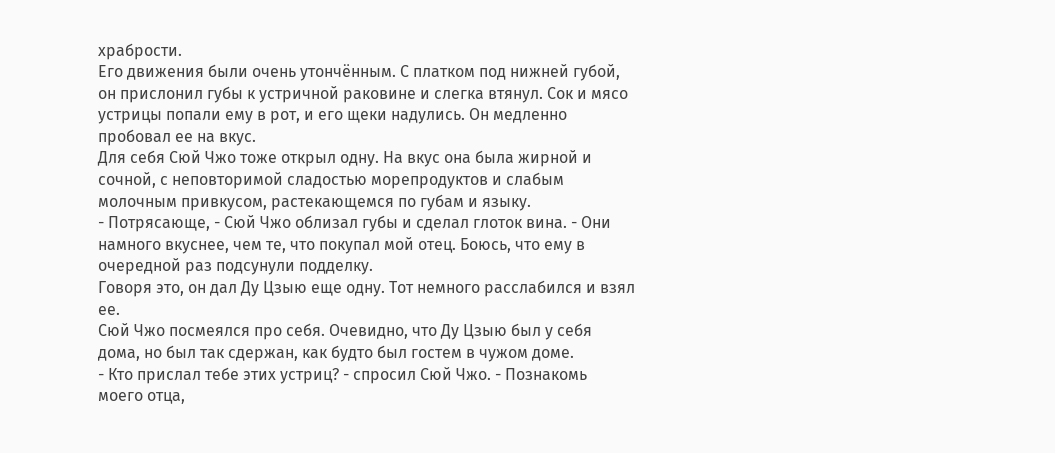храбрости.
Его движения были очень утончённым. С платком под нижней губой, он прислонил губы к устричной раковине и слегка втянул. Сок и мясо устрицы попали ему в рот, и его щеки надулись. Он медленно пробовал ее на вкус.
Для себя Сюй Чжо тоже открыл одну. На вкус она была жирной и сочной, с неповторимой сладостью морепродуктов и слабым молочным привкусом, растекающемся по губам и языку.
- Потрясающе, - Сюй Чжо облизал губы и сделал глоток вина. - Они намного вкуснее, чем те, что покупал мой отец. Боюсь, что ему в очередной раз подсунули подделку.
Говоря это, он дал Ду Цзыю еще одну. Тот немного расслабился и взял ее.
Сюй Чжо посмеялся про себя. Очевидно, что Ду Цзыю был у себя дома, но был так сдержан, как будто был гостем в чужом доме.
- Кто прислал тебе этих устриц? - спросил Сюй Чжо. - Познакомь моего отца,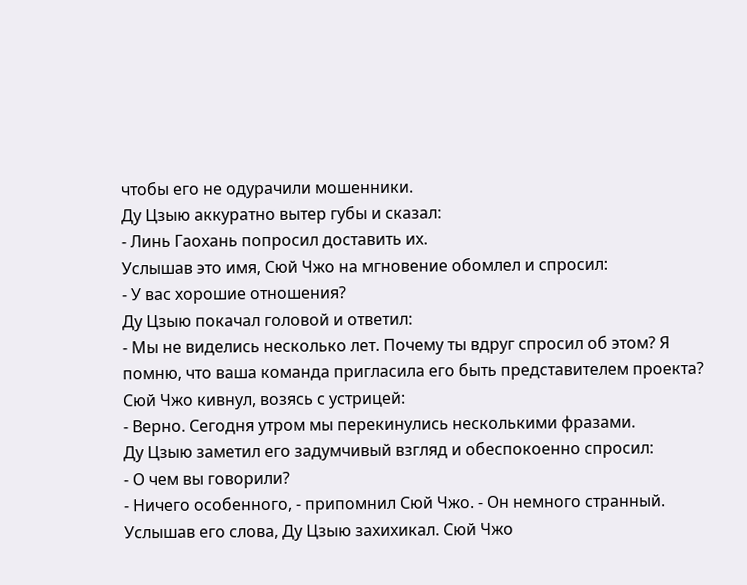чтобы его не одурачили мошенники.
Ду Цзыю аккуратно вытер губы и сказал:
- Линь Гаохань попросил доставить их.
Услышав это имя, Сюй Чжо на мгновение обомлел и спросил:
- У вас хорошие отношения?
Ду Цзыю покачал головой и ответил:
- Мы не виделись несколько лет. Почему ты вдруг спросил об этом? Я помню, что ваша команда пригласила его быть представителем проекта?
Сюй Чжо кивнул, возясь с устрицей:
- Верно. Сегодня утром мы перекинулись несколькими фразами.
Ду Цзыю заметил его задумчивый взгляд и обеспокоенно спросил:
- О чем вы говорили?
- Ничего особенного, - припомнил Сюй Чжо. - Он немного странный.
Услышав его слова, Ду Цзыю захихикал. Сюй Чжо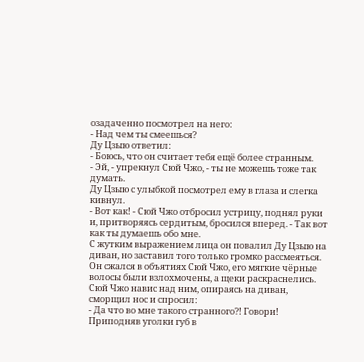озадаченно посмотрел на него:
- Над чем ты смеешься?
Ду Цзыю ответил:
- Боюсь, что он считает тебя ещё более странным.
- Эй, - упрекнул Сюй Чжо, - ты не можешь тоже так думать.
Ду Цзыю с улыбкой посмотрел ему в глаза и слегка кивнул.
- Вот как! - Сюй Чжо отбросил устрицу, поднял руки и, притворяясь сердитым, бросился вперед. - Так вот как ты думаешь обо мне.
С жутким выражением лица он повалил Ду Цзыю на диван, но заставил того только громко рассмеяться. Он сжался в объятиях Сюй Чжо, его мягкие чёрные волосы были взлохмочены, а щеки раскраснелись.
Сюй Чжо навис над ним, опираясь на диван, сморщил нос и спросил:
- Да что во мне такого странного?! Говори!
Приподняв уголки губ в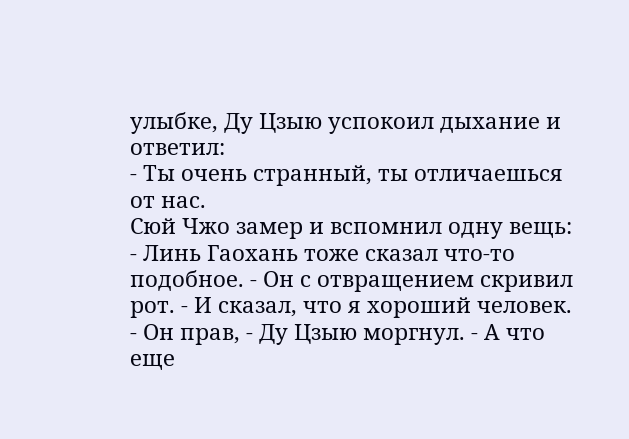улыбке, Ду Цзыю успокоил дыхание и ответил:
- Ты очень странный, ты отличаешься от нас.
Сюй Чжо замер и вспомнил одну вещь:
- Линь Гаохань тоже сказал что-то подобное. - Он с отвращением скривил рот. - И сказал, что я хороший человек.
- Он прав, - Ду Цзыю моргнул. - А что еще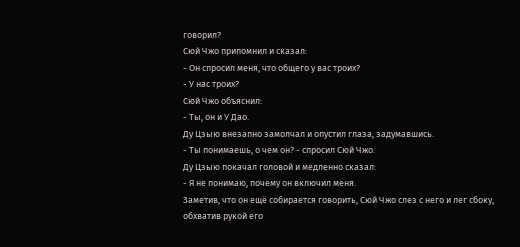говорил?
Сюй Чжо припомнил и сказал:
- Он спросил меня, что общего у вас троих?
- У нас троих?
Сюй Чжо объяснил:
- Ты, он и У Дао.
Ду Цзыю внезапно замолчал и опустил глаза, задумавшись.
- Ты понимаешь, о чем он? - спросил Сюй Чжо.
Ду Цзыю покачал головой и медленно сказал:
- Я не понимаю, почему он включил меня.
Заметив, что он ещё собирается говорить, Сюй Чжо слез с него и лег сбоку, обхватив рукой его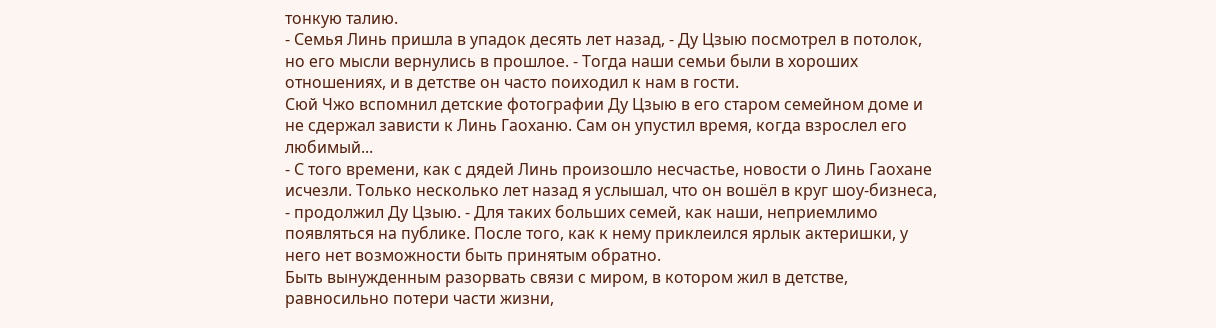тонкую талию.
- Семья Линь пришла в упадок десять лет назад, - Ду Цзыю посмотрел в потолок, но его мысли вернулись в прошлое. - Тогда наши семьи были в хороших отношениях, и в детстве он часто поиходил к нам в гости.
Сюй Чжо вспомнил детские фотографии Ду Цзыю в его старом семейном доме и не сдержал зависти к Линь Гаоханю. Сам он упустил время, когда взрослел его любимый...
- С того времени, как с дядей Линь произошло несчастье, новости о Линь Гаохане исчезли. Только несколько лет назад я услышал, что он вошёл в круг шоу-бизнеса, - продолжил Ду Цзыю. - Для таких больших семей, как наши, неприемлимо появляться на публике. После того, как к нему приклеился ярлык актеришки, у него нет возможности быть принятым обратно.
Быть вынужденным разорвать связи с миром, в котором жил в детстве, равносильно потери части жизни,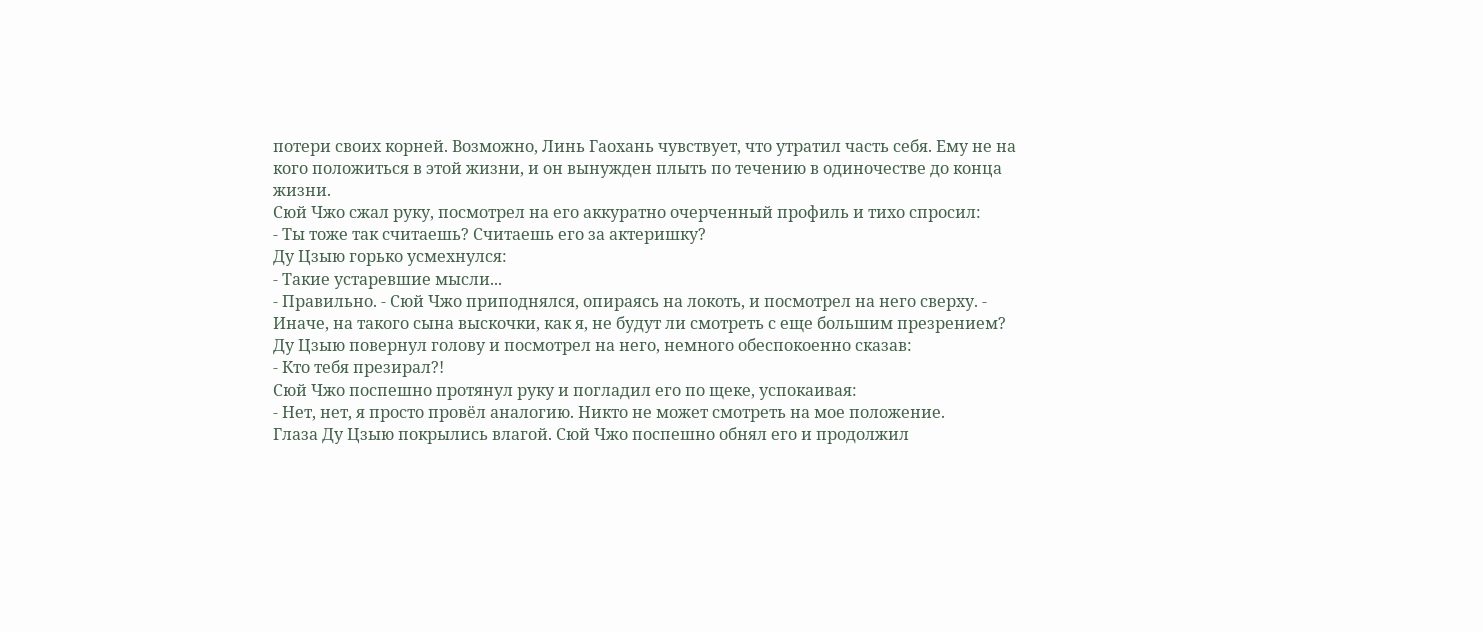потери своих корней. Возможно, Линь Гаохань чувствует, что утратил часть себя. Ему не на кого положиться в этой жизни, и он вынужден плыть по течению в одиночестве до конца жизни.
Сюй Чжо сжал руку, посмотрел на его аккуратно очерченный профиль и тихо спросил:
- Ты тоже так считаешь? Считаешь его за актеришку?
Ду Цзыю горько усмехнулся:
- Такие устаревшие мысли...
- Правильно. - Сюй Чжо приподнялся, опираясь на локоть, и посмотрел на него сверху. - Иначе, на такого сына выскочки, как я, не будут ли смотреть с еще большим презрением?
Ду Цзыю повернул голову и посмотрел на него, немного обеспокоенно сказав:
- Кто тебя презирал?!
Сюй Чжо поспешно протянул руку и погладил его по щеке, успокаивая:
- Нет, нет, я просто провёл аналогию. Никто не может смотреть на мое положение.
Глаза Ду Цзыю покрылись влагой. Сюй Чжо поспешно обнял его и продолжил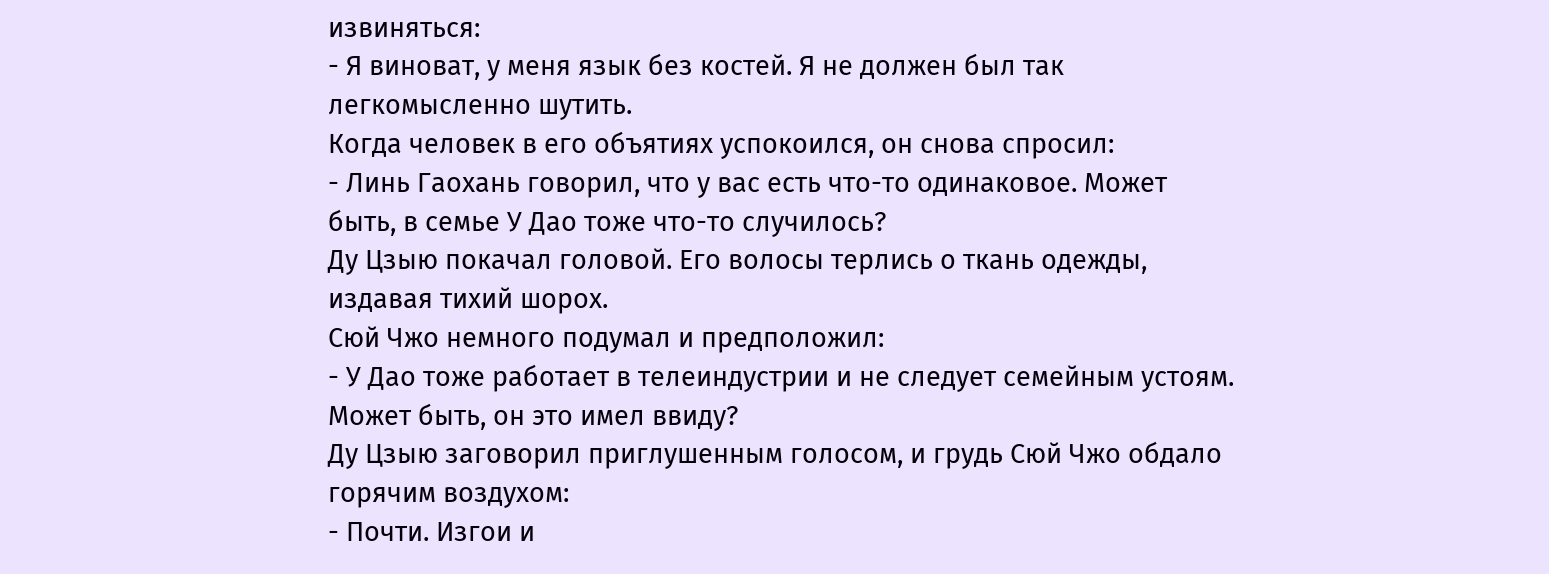извиняться:
- Я виноват, у меня язык без костей. Я не должен был так легкомысленно шутить.
Когда человек в его объятиях успокоился, он снова спросил:
- Линь Гаохань говорил, что у вас есть что-то одинаковое. Может быть, в семье У Дао тоже что-то случилось?
Ду Цзыю покачал головой. Его волосы терлись о ткань одежды, издавая тихий шорох.
Сюй Чжо немного подумал и предположил:
- У Дао тоже работает в телеиндустрии и не следует семейным устоям. Может быть, он это имел ввиду?
Ду Цзыю заговорил приглушенным голосом, и грудь Сюй Чжо обдало горячим воздухом:
- Почти. Изгои и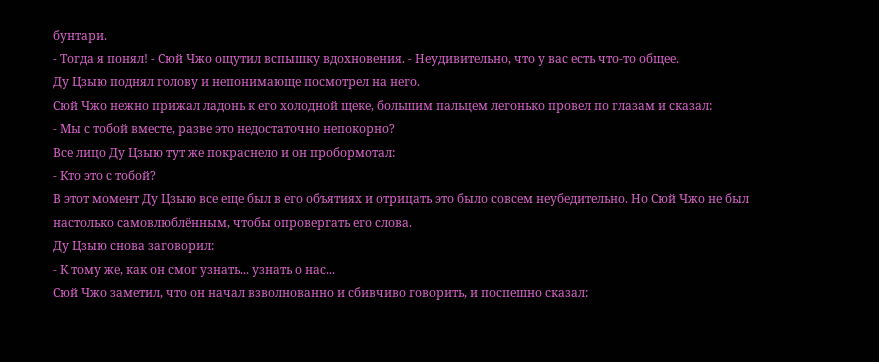бунтари.
- Тогда я понял! - Сюй Чжо ощутил вспышку вдохновения. - Неудивительно, что у вас есть что-то общее.
Ду Цзыю поднял голову и непонимающе посмотрел на него.
Сюй Чжо нежно прижал ладонь к его холодной щеке, большим пальцем легонько провел по глазам и сказал:
- Мы с тобой вместе, разве это недостаточно непокорно?
Все лицо Ду Цзыю тут же покраснело и он пробормотал:
- Кто это с тобой?
В этот момент Ду Цзыю все еще был в его объятиях и отрицать это было совсем неубедительно. Но Сюй Чжо не был настолько самовлюблённым, чтобы опровергать его слова.
Ду Цзыю снова заговорил:
- К тому же, как он смог узнать... узнать о нас...
Сюй Чжо заметил, что он начал взволнованно и сбивчиво говорить, и поспешно сказал: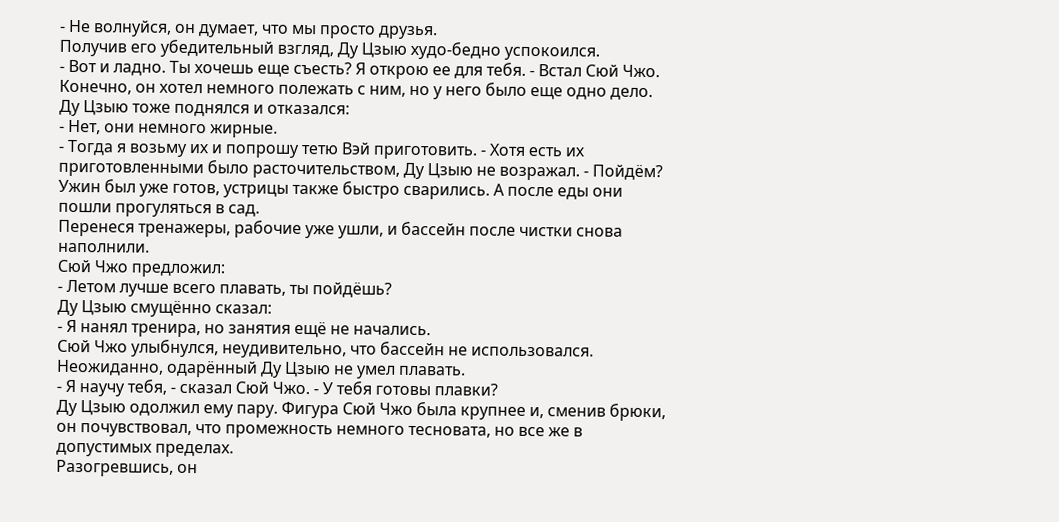- Не волнуйся, он думает, что мы просто друзья.
Получив его убедительный взгляд, Ду Цзыю худо-бедно успокоился.
- Вот и ладно. Ты хочешь еще съесть? Я открою ее для тебя. - Встал Сюй Чжо. Конечно, он хотел немного полежать с ним, но у него было еще одно дело.
Ду Цзыю тоже поднялся и отказался:
- Нет, они немного жирные.
- Тогда я возьму их и попрошу тетю Вэй приготовить. - Хотя есть их приготовленными было расточительством, Ду Цзыю не возражал. - Пойдём?
Ужин был уже готов, устрицы также быстро сварились. А после еды они пошли прогуляться в сад.
Перенеся тренажеры, рабочие уже ушли, и бассейн после чистки снова наполнили.
Сюй Чжо предложил:
- Летом лучше всего плавать, ты пойдёшь?
Ду Цзыю смущённо сказал:
- Я нанял тренира, но занятия ещё не начались.
Сюй Чжо улыбнулся, неудивительно, что бассейн не использовался. Неожиданно, одарённый Ду Цзыю не умел плавать.
- Я научу тебя, - сказал Сюй Чжо. - У тебя готовы плавки?
Ду Цзыю одолжил ему пару. Фигура Сюй Чжо была крупнее и, сменив брюки, он почувствовал, что промежность немного тесновата, но все же в допустимых пределах.
Разогревшись, он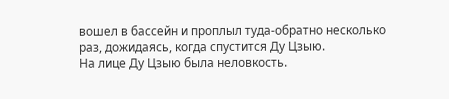вошел в бассейн и проплыл туда-обратно несколько раз, дожидаясь, когда спустится Ду Цзыю.
На лице Ду Цзыю была неловкость.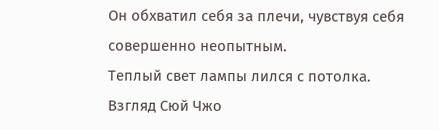Он обхватил себя за плечи, чувствуя себя совершенно неопытным.
Теплый свет лампы лился с потолка. Взгляд Сюй Чжо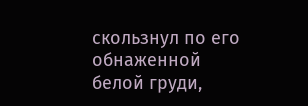скользнул по его обнаженной белой груди,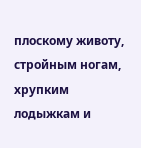плоскому животу, стройным ногам, хрупким лодыжкам и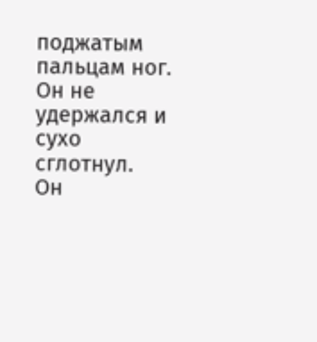поджатым пальцам ног. Он не удержался и сухо сглотнул.
Он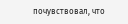почувствовал, что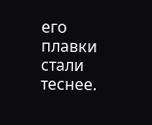его плавки стали теснее.